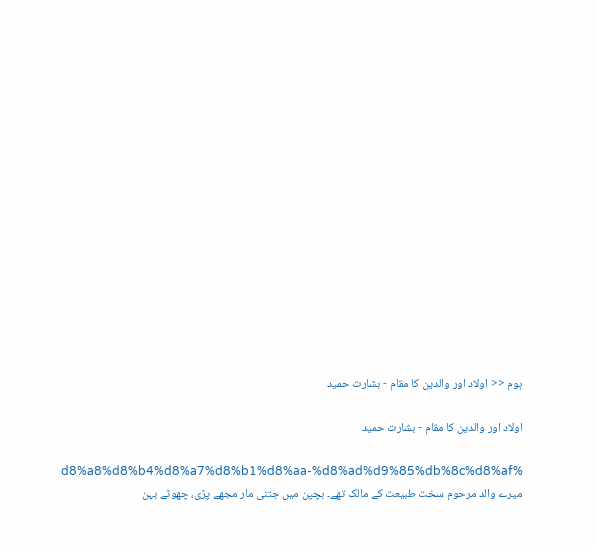ہوم << اولاد اور والدین کا مقام - بشارت حمید

اولاد اور والدین کا مقام - بشارت حمید

%d8%a8%d8%b4%d8%a7%d8%b1%d8%aa-%d8%ad%d9%85%db%8c%d8%af میرے والد مرحوم سخت طبیعت کے مالک تھے۔ بچپن میں جتنی مار مجھے پڑی، چھوٹے بہن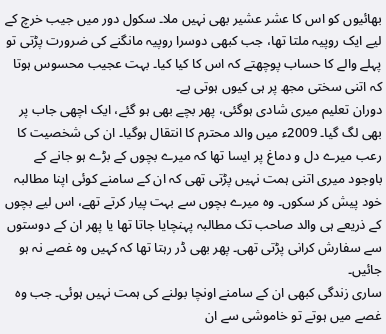بھائیوں کو اس کا عشر عشیر بھی نہیں ملا۔ سکول دور میں جیب خرچ کے لیے ایک روپیہ ملتا تھا، جب کبھی دوسرا روپیہ مانگنے کی ضرورت پڑتی تو پہلے والے کا حساب پوچھتے کہ اس کا کیا کیا۔ بہت عجیب محسوس ہوتا کہ اتنی سختی مجھ پر ہی کیوں ہوتی ہے۔
دوران تعلیم میری شادی ہوگئی، پھر بچے بھی ہو گئے، ایک اچھی جاب پر بھی لگ گیا۔ 2009ء میں والد محترم کا انتقال ہوگیا۔ ان کی شخصیت کا رعب میرے دل و دماغ پر ایسا تھا کہ میرے بچوں کے بڑے ہو جانے کے باوجود میری اتنی ہمت نہیں پڑتی تھی کہ ان کے سامنے کوئی اپنا مطالبہ خود پیش کر سکوں۔ وہ میرے بچوں سے بہت پیار کرتے تھے، اس لیے بچوں کے ذریعے ہی والد صاحب تک مطالبہ پہنچایا جاتا تھا یا پھر ان کے دوستوں سے سفارش کرانی پڑتی تھی۔ پھر بھی ڈر رہتا تھا کہ کہیں وہ غصے نہ ہو جائیں۔
ساری زندگی کبھی ان کے سامنے اونچا بولنے کی ہمت نہیں ہوئی۔ جب وہ غصے میں ہوتے تو خاموشی سے ان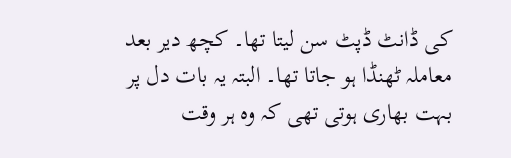کی ڈانٹ ڈپٹ سن لیتا تھا۔ کچھ دیر بعد معاملہ ٹھنڈا ہو جاتا تھا۔ البتہ یہ بات دل پر بہت بھاری ہوتی تھی کہ وہ ہر وقت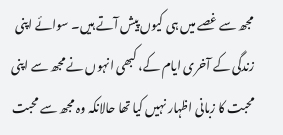مجھ سے غصے میں ہی کیوں پیش آتے ہیں۔ سوائے اپنی زندگی کے آخری ایام کے، کبھی انہوں نے مجھ سے اپنی محبت کا زبانی اظہار نہیں کیا تھا حالانکہ وہ مجھ سے محبت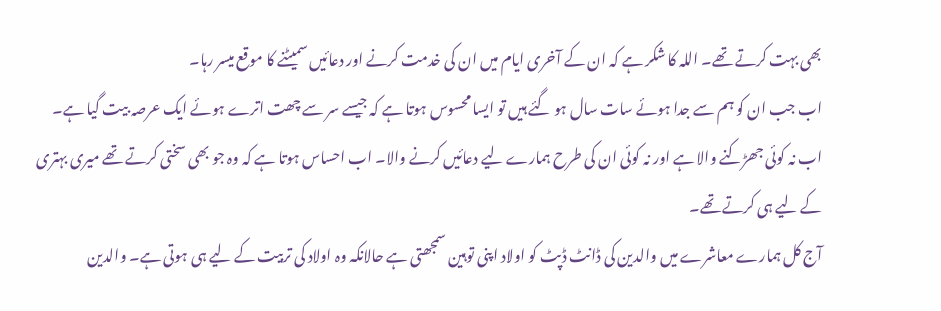بھی بہت کرتے تھے۔ اللہ کا شکر ہے کہ ان کے آخری ایام میں ان کی خدمت کرنے اور دعائیں سمیٹنے کا موقع میسر رہا۔
اب جب ان کو ہم سے جدا ہوئے سات سال ہو گئے ہیں تو ایسا محسوس ہوتا ہے کہ جیسے سر سے چھت اترے ہوئے ایک عرصہ بیت گیا ہے۔ اب نہ کوئی جھڑکنے والا ہے اور نہ کوئی ان کی طرح ہمارے لیے دعائیں کرنے والا۔ اب احساس ہوتا ہے کہ وہ جو بھی سختی کرتے تھے میری بہتری کے لیے ہی کرتے تھے۔
آج کل ہمارے معاشرے میں والدین کی ڈانٹ ڈپٹ کو اولاد اپنی توہین سمجھتی ہے حالانکہ وہ اولاد کی تربیت کے لیے ہی ہوتی ہے۔ والدین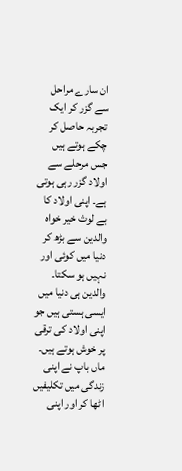ان سارے مراحل سے گزر کر ایک تجربہ حاصل کر چکے ہوتے ہیں جس مرحلے سے اولاد گزر رہی ہوتی ہے۔ اپنی اولاد کا بے لوث خیر خواہ والدین سے بڑھ کر دنیا میں کوئی اور نہیں ہو سکتا۔ والدین ہی دنیا میں ایسی ہستی ہیں جو اپنی اولاد کی ترقی پر خوش ہوتے ہیں۔ ماں باپ نے اپنی زندگی میں تکلیفیں اٹھا کر اور اپنی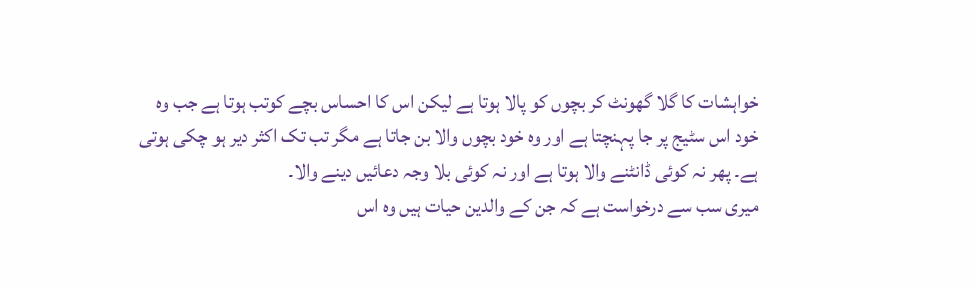خواہشات کا گلا گھونٹ کر بچوں کو پالا ہوتا ہے لیکن اس کا احساس بچے کوتب ہوتا ہے جب وہ خود اس سٹیج پر جا پہنچتا ہے اور وہ خود بچوں والا بن جاتا ہے مگر تب تک اکثر دیر ہو چکی ہوتی ہے۔ پھر نہ کوئی ڈانٹنے والا ہوتا ہے اور نہ کوئی بلا وجہ دعائیں دینے والا۔
میری سب سے درخواست ہے کہ جن کے والدین حیات ہیں وہ اس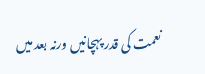نعمت کی قدر پہچانیں ورنہ بعد میں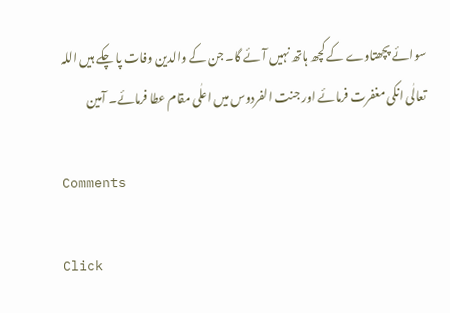سوائے پچھتاوے کے کچھ ہاتھ نہیں آئے گا۔ جن کے والدین وفات پا چکے ہیں اللہ تعالٰی انکی مغفرت فرمائے اور جنت الفردوس میں اعلٰی مقام عطا فرمائے۔ آمین

Comments

Click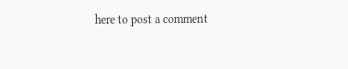here to post a comment